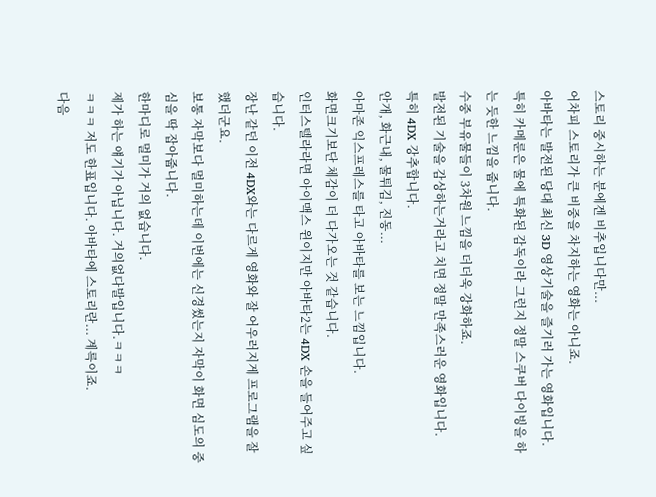스토리 중시하는 분에겐 비추입니다만...
어차피 스토리가 큰 비중을 차지하는 영화는 아니죠.
아바타는 발전된 당대 최신 3D 영상기술을 즐기러 가는 영화입니다.
특히 카메룬은 물에 특화된 감독이라 그런지 정말 스쿠버 다이빙을 하는 듯한 느낌을 줍니다.
수중 부유물들이 3차원 느낌을 더더욱 강화하죠.
발전된 기술을 감상하는거라고 치면 정말 만족스러운 영화입니다.
특히 4DX 강추합니다.
안개, 화근내, 물튀김, 진동...
아마존 익스프레스를 타고 아바타를 보는 느낌입니다.
화면크기보단 체감이 더 다가오는 것 같습니다.
인터스텔라라면 아이맥스 윈이지만 아바타2는 4DX 손을 들어주고 싶습니다.
장난 같던 이전 4DX와는 다르게 영화와 잘 어우러지게 프로그램을 잘 했더군요.
보통 자막보다 멀미하는데 이번에는 신경썼는지 자막이 화면 심도의 중심을 딱 잡아줍니다.
한마디로 멀미가 거의 없습니다.
제가 하는 얘기가 아닙니다. 거의없다발입니다.ㅋㅋㅋ
ㅋㅋㅋ 저도 한표입니다. 아바타에 스토리란... 계륵이죠.
다음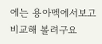에는 용아멕에서보고 비교해 볼려구요